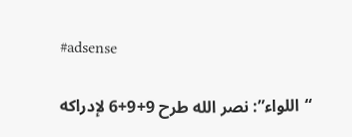#adsense

“اللواء”: نصر الله طرح 9+9+6 لإدراكه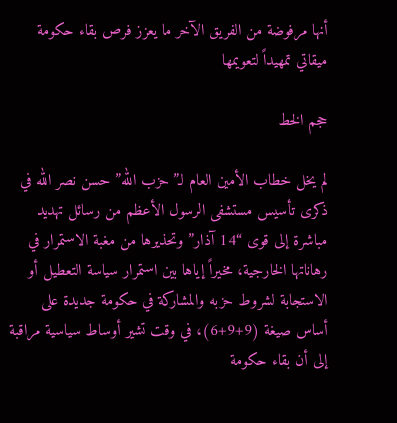أنها مرفوضة من الفريق الآخر ما يعزز فرص بقاء حكومة ميقاتي تمهيداً لتعويمها

حجم الخط

لم يخل خطاب الأمين العام لـ”حزب الله” حسن نصر الله في ذكرى تأسيس مستشفى الرسول الأعظم من رسائل تهديد مباشرة إلى قوى “14 آذار” وتحذيرها من مغبة الاستمرار في رهاناتها الخارجية، مخيراً إياها بين استمرار سياسة التعطيل أو الاستجابة لشروط حزبه والمشاركة في حكومة جديدة على أساس صيغة (9+9+6)، في وقت تشير أوساط سياسية مراقبة إلى أن بقاء حكومة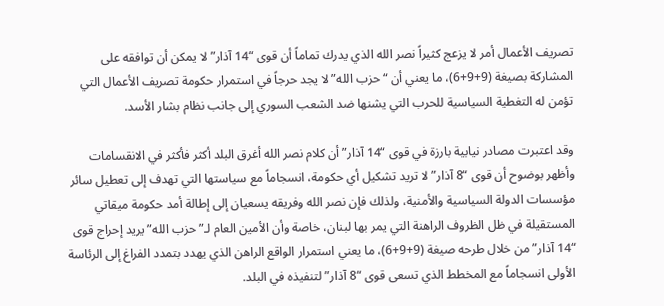تصريف الأعمال أمر لا يزعج كثيراً نصر الله الذي يدرك تماماً أن قوى “14 آذار” لا يمكن أن توافقه على المشاركة بصيغة (9+9+6)، ما يعني أن “حزب الله” لا يجد حرجاً في استمرار حكومة تصريف الأعمال التي تؤمن له التغطية السياسية للحرب التي يشنها ضد الشعب السوري إلى جانب نظام بشار الأسد.

وقد اعتبرت مصادر نيابية بارزة في قوى “14 آذار” أن كلام نصر الله أغرق البلد أكثر فأكثر في الانقسامات وأظهر بوضوح أن قوى “8 آذار” لا تريد تشكيل أي حكومة، انسجاماً مع سياستها التي تهدف إلى تعطيل سائر مؤسسات الدولة السياسية والأمنية، ولذلك فإن نصر الله وفريقه يسعيان إلى إطالة أمد حكومة ميقاتي المستقيلة في ظل الظروف الراهنة التي يمر بها لبنان، خاصة وأن الأمين العام لـ”حزب الله” يريد إحراج قوى “14 آذار” من خلال طرحه صيغة (9+9+6)، ما يعني استمرار الواقع الراهن الذي يهدد بتمدد الفراغ إلى الرئاسة الأولى انسجاماً مع المخطط الذي تسعى قوى “8 آذار” لتنفيذه في البلد.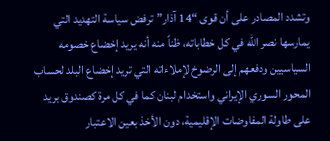وتشدد المصادر على أن قوى “14 آذار” ترفض سياسة التهديد التي يمارسها نصر الله في كل خطاباته، ظناً منه أنه يريد إخضاع خصومه السياسيين ودفعهم إلى الرضوخ لإملاءاته التي تريد إخضاع البلد لحساب المحور السوري الإيراني واستخدام لبنان كما في كل مرة كصندوق بريد على طاولة المفاوضات الإقليمية، دون الأخذ بعين الاعتبار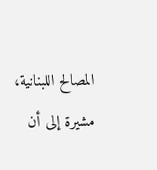المصالح اللبنانية، مشيرة إلى أن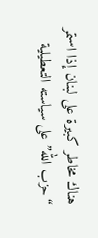هناك مخاطر كبيرة على لبنان إذا استمر “حزب الله” على سياسته التعطيلية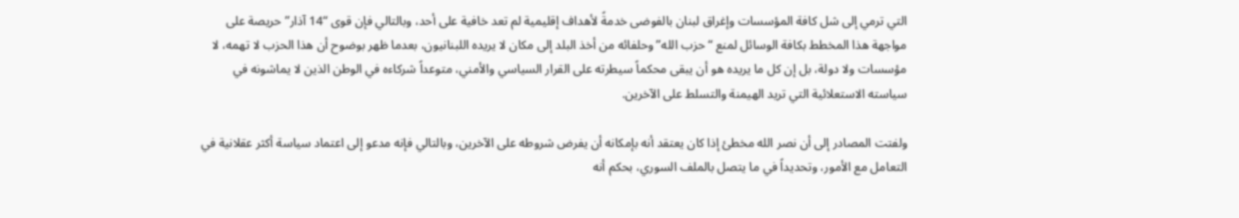التي ترمي إلى شل كافة المؤسسات وإغراق لبنان بالفوضى خدمةً لأهداف إقليمية لم تعد خافية على أحد، وبالتالي فإن قوى “14 آذار” حريصة على مواجهة هذا المخطط بكافة الوسائل لمنع “حزب الله” وحلفائه من أخذ البلد إلى مكان لا يريده اللبنانيون، بعدما ظهر بوضوح أن هذا الحزب لا تهمه، لا مؤسسات ولا دولة، بل إن كل ما يريده هو أن يبقى محكماً سيطرته على القرار السياسي والأمني، متوعداً شركاءه في الوطن الذين لا يماشونه في سياسته الاستعلائية التي تريد الهيمنة والتسلط على الآخرين.

ولفتت المصادر إلى أن نصر الله مخطئ إذا كان يعتقد أنه بإمكانه أن يفرض شروطه على الآخرين، وبالتالي فإنه مدعو إلى اعتماد سياسة أكثر عقلانية في التعامل مع الأمور، وتحديداً في ما يتصل بالملف السوري، بحكم أنه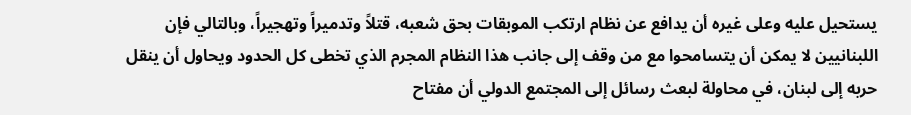يستحيل عليه وعلى غيره أن يدافع عن نظام ارتكب الموبقات بحق شعبه، قتلاً وتدميراً وتهجيراً، وبالتالي فإن اللبنانيين لا يمكن أن يتسامحوا مع من وقف إلى جانب هذا النظام المجرم الذي تخطى كل الحدود ويحاول أن ينقل حربه إلى لبنان، في محاولة لبعث رسائل إلى المجتمع الدولي أن مفتاح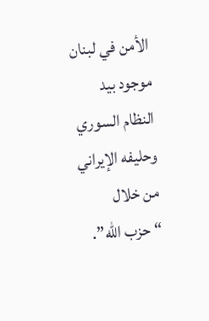الأمن في لبنان موجود بيد النظام السوري وحليفه الإيراني من خلال “حزب الله”.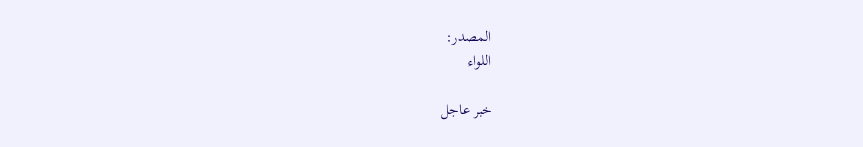المصدر:
اللواء

خبر عاجل